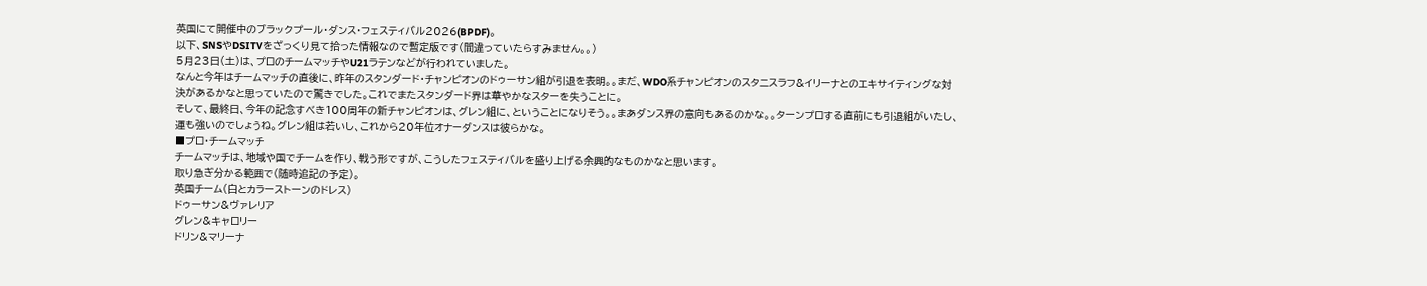英国にて開催中のブラックプール・ダンス・フェスティバル2026(BPDF)。
以下、SNSやDSITVをざっくり見て拾った情報なので暫定版です(間違っていたらすみません。。)
5月23日(土)は、プロのチームマッチやU21ラテンなどが行われていました。
なんと今年はチームマッチの直後に、昨年のスタンダード・チャンピオンのドゥーサン組が引退を表明。。まだ、WDO系チャンピオンのスタニスラフ&イリーナとのエキサイティングな対決があるかなと思っていたので驚きでした。これでまたスタンダード界は華やかなスターを失うことに。
そして、最終日、今年の記念すべき100周年の新チャンピオンは、グレン組に、ということになりそう。。まあダンス界の意向もあるのかな。。ターンプロする直前にも引退組がいたし、運も強いのでしょうね。グレン組は若いし、これから20年位オナーダンスは彼らかな。
■プロ・チームマッチ
チームマッチは、地域や国でチームを作り、戦う形ですが、こうしたフェスティバルを盛り上げる余興的なものかなと思います。
取り急ぎ分かる範囲で(随時追記の予定)。
英国チーム(白とカラーストーンのドレス)
ドゥーサン&ヴァレリア
グレン&キャロリー
ドリン&マリーナ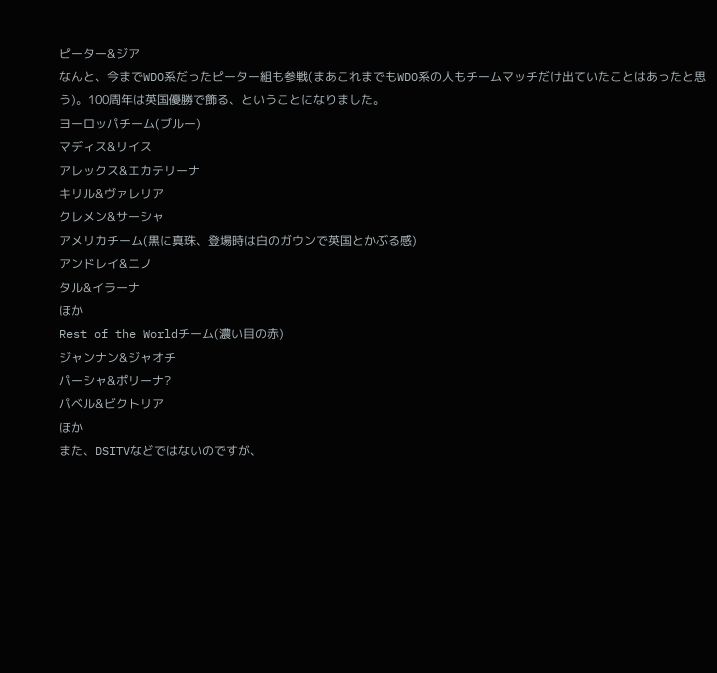ピーター&ジア
なんと、今までWDO系だったピーター組も参戦(まあこれまでもWDO系の人もチームマッチだけ出ていたことはあったと思う)。100周年は英国優勝で飾る、ということになりました。
ヨーロッパチーム(ブルー)
マディス&リイス
アレックス&エカテリーナ
キリル&ヴァレリア
クレメン&サーシャ
アメリカチーム(黒に真珠、登場時は白のガウンで英国とかぶる感)
アンドレイ&ニノ
タル&イラーナ
ほか
Rest of the Worldチーム(濃い目の赤)
ジャンナン&ジャオチ
パーシャ&ポリーナ?
パベル&ビクトリア
ほか
また、DSITVなどではないのですが、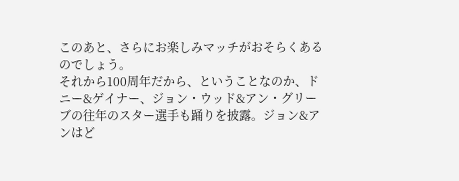このあと、さらにお楽しみマッチがおそらくあるのでしょう。
それから100周年だから、ということなのか、ドニー&ゲイナー、ジョン・ウッド&アン・グリーブの往年のスター選手も踊りを披露。ジョン&アンはど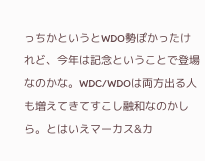っちかというとWDO勢ぽかったけれど、今年は記念ということで登場なのかな。WDC/WDOは両方出る人も増えてきてすこし融和なのかしら。とはいえマーカス&カ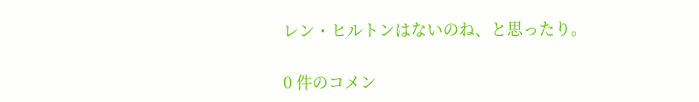レン・ヒルトンはないのね、と思ったり。

0 件のコメン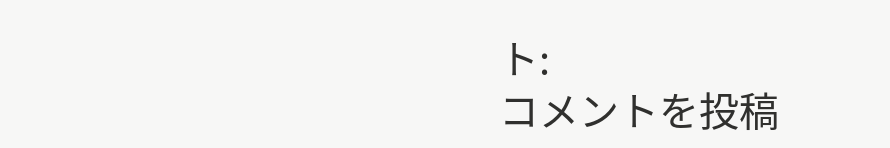ト:
コメントを投稿